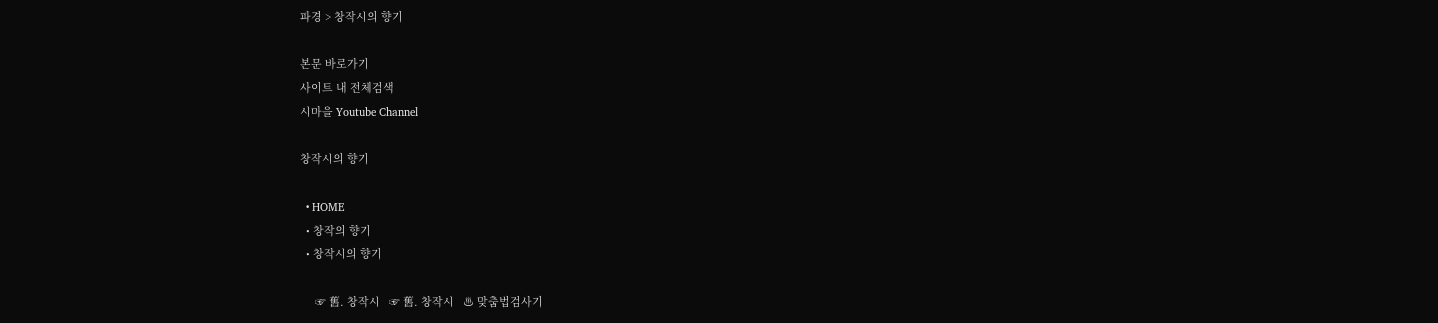파경 > 창작시의 향기

본문 바로가기
사이트 내 전체검색
시마을 Youtube Channel

창작시의 향기

  • HOME
  • 창작의 향기
  • 창작시의 향기

     ☞ 舊. 창작시   ☞ 舊. 창작시   ♨ 맞춤법검사기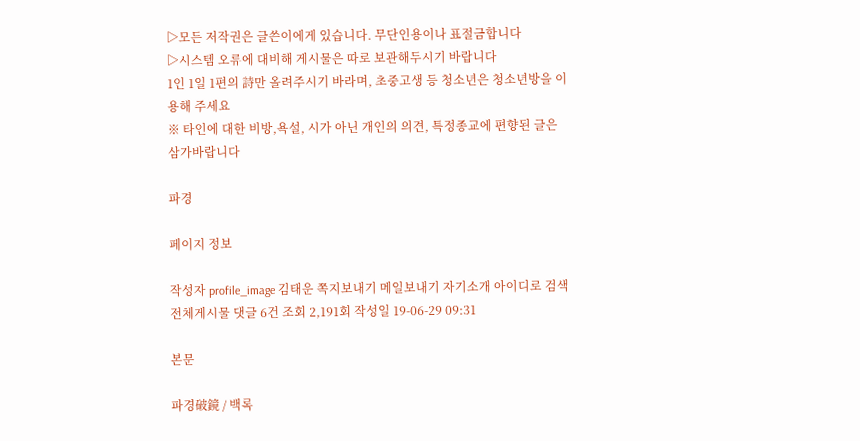▷모든 저작권은 글쓴이에게 있습니다. 무단인용이나 표절금합니다
▷시스템 오류에 대비해 게시물은 따로 보관해두시기 바랍니다
1인 1일 1편의 詩만 올려주시기 바라며, 초중고생 등 청소년은 청소년방을 이용해 주세요
※ 타인에 대한 비방,욕설, 시가 아닌 개인의 의견, 특정종교에 편향된 글은 삼가바랍니다

파경

페이지 정보

작성자 profile_image 김태운 쪽지보내기 메일보내기 자기소개 아이디로 검색 전체게시물 댓글 6건 조회 2,191회 작성일 19-06-29 09:31

본문

파경破鏡 / 백록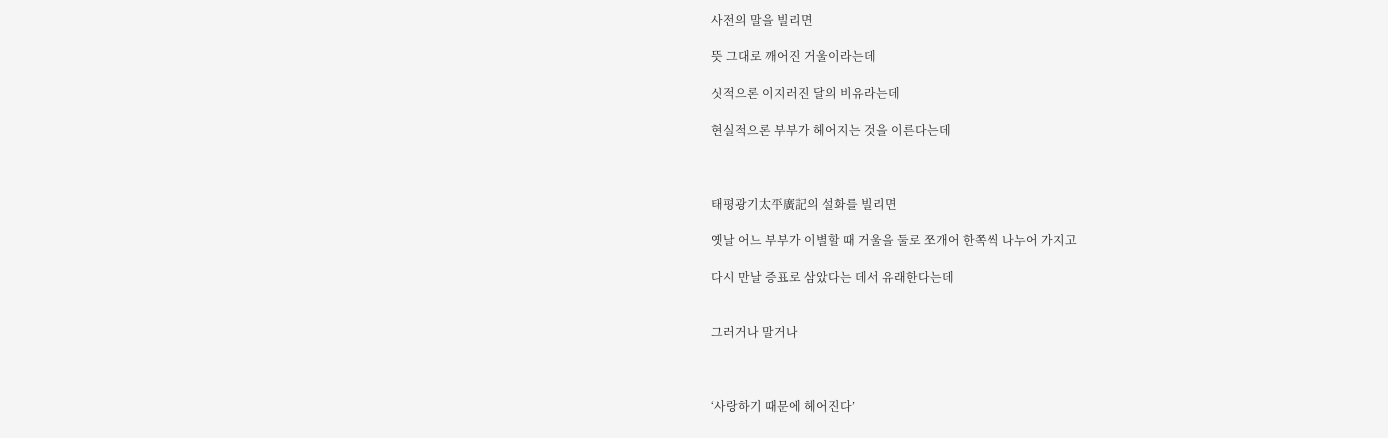사전의 말을 빌리면

뜻 그대로 깨어진 거울이라는데

싯적으론 이지러진 달의 비유라는데

현실적으론 부부가 헤어지는 것을 이른다는데



태평광기太平廣記의 설화를 빌리면

옛날 어느 부부가 이별할 때 거울을 둘로 쪼개어 한쪽씩 나누어 가지고

다시 만날 증표로 삼았다는 데서 유래한다는데


그러거나 말거나



‘사랑하기 때문에 헤어진다’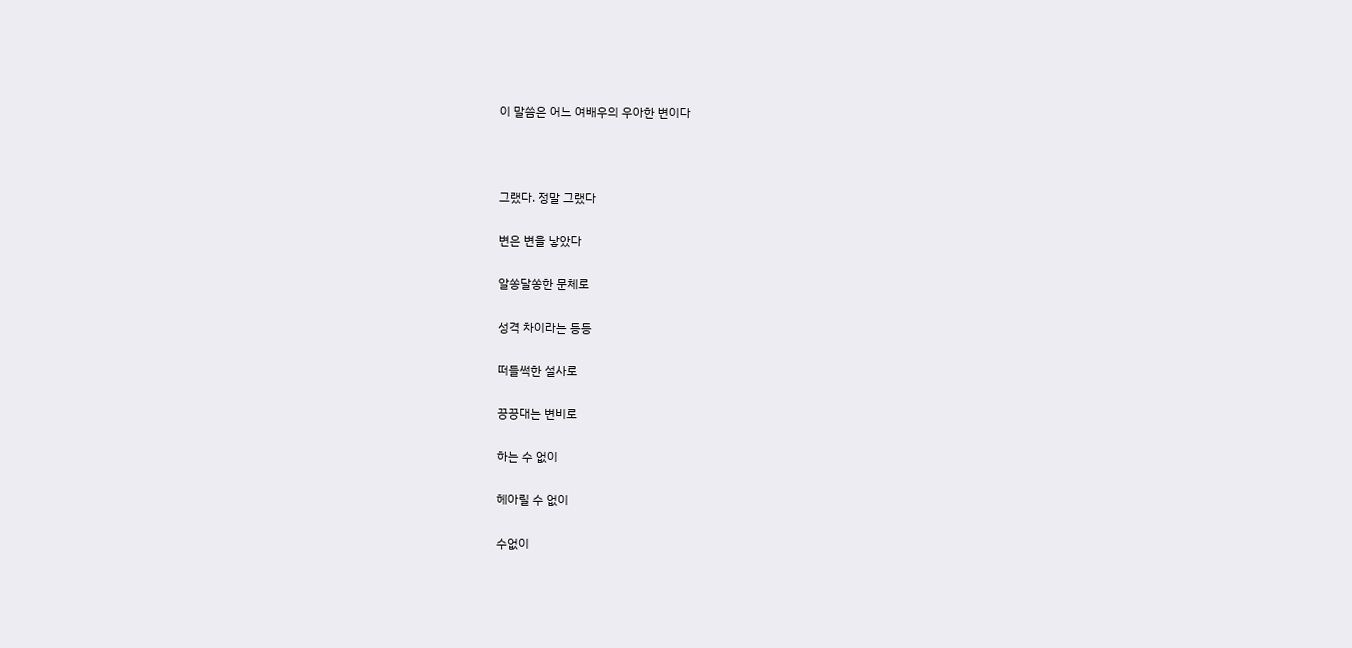이 말씀은 어느 여배우의 우아한 변이다



그랬다. 정말 그랬다

변은 변을 낳았다

알쏭달쏭한 문체로

성격 차이라는 등등

떠들썩한 설사로

끙끙대는 변비로

하는 수 없이

헤아릴 수 없이

수없이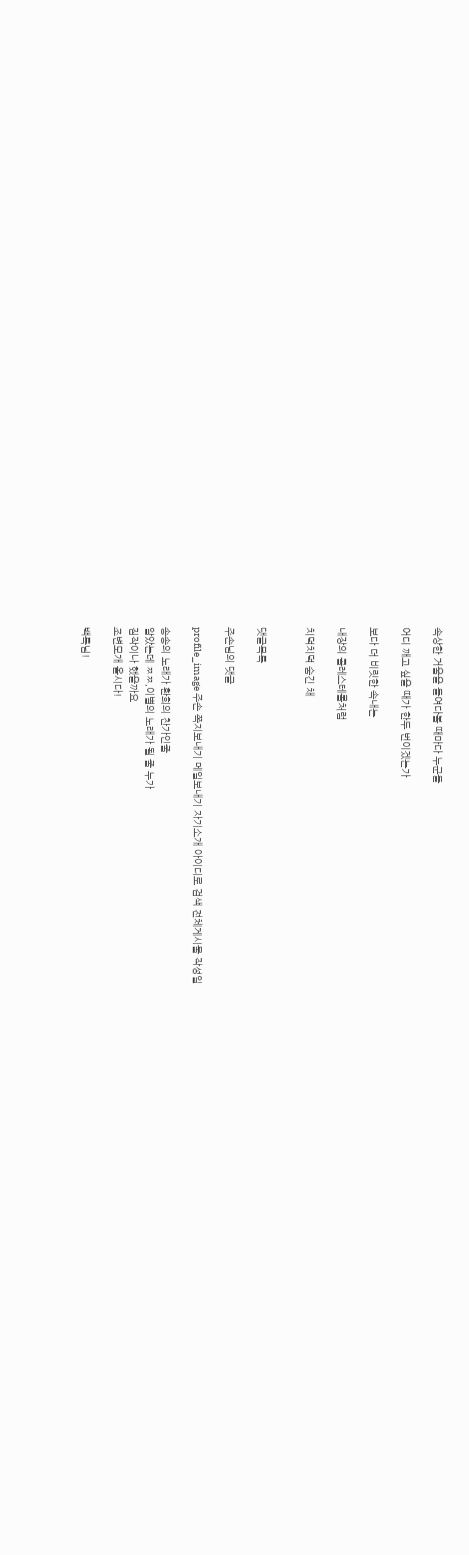속상한 거울을 들여다볼 때마다 누군들

어디 깨고 싶을 때가 한두 번이겠는가

보다 더 비릿한 속내는

내장의 콜레스테롤처럼

치덕치덕 숨긴 채


댓글목록

주손님의 댓글

profile_image 주손 쪽지보내기 메일보내기 자기소개 아이디로 검색 전체게시물 작성일

송송의 노래가 환희의 찬가인줄
알았는데 ㅉㅉ,이별의 노래가 될 줄 누가
짐작이나 했을까요
조변모개 올시다!

백록님!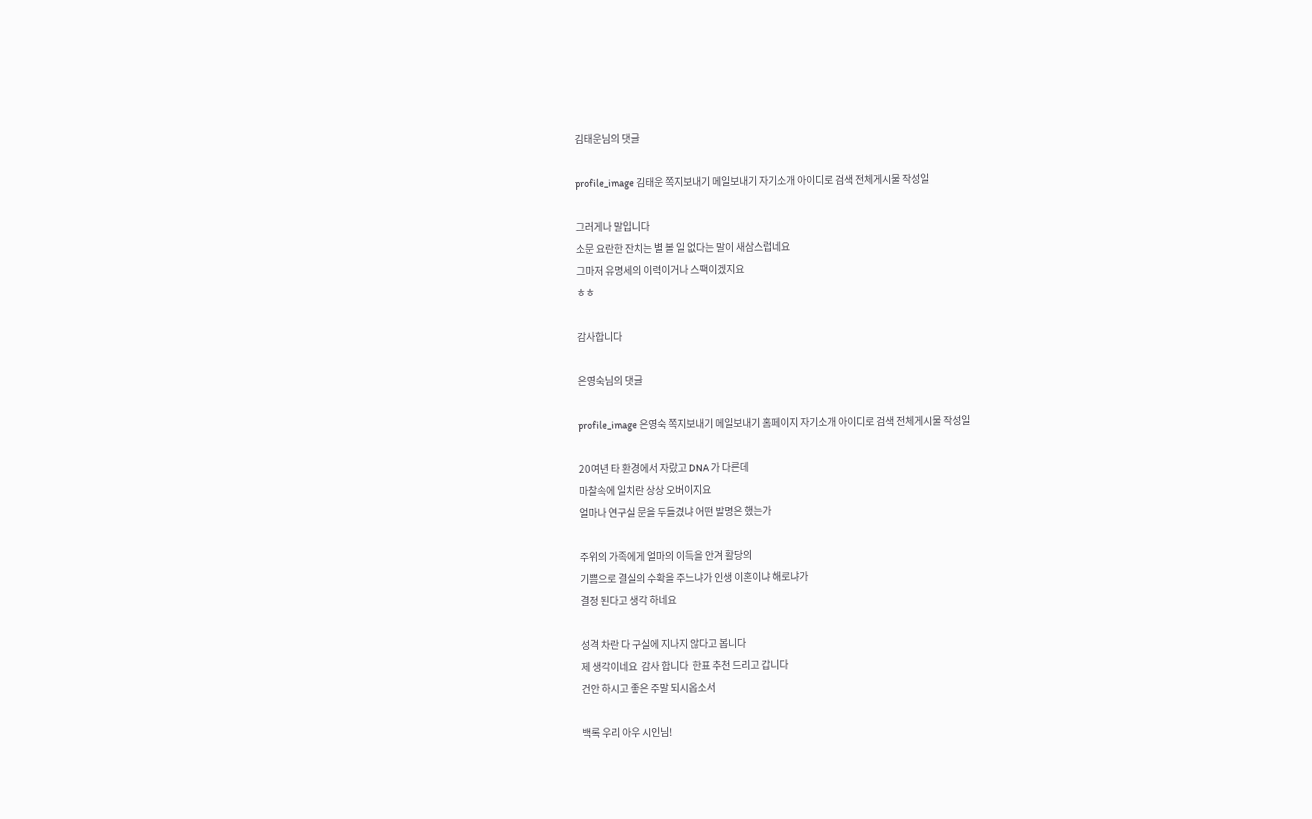김태운님의 댓글

profile_image 김태운 쪽지보내기 메일보내기 자기소개 아이디로 검색 전체게시물 작성일

그러게나 말입니다
소문 요란한 잔치는 별 볼 일 없다는 말이 새삼스럽네요
그마저 유명세의 이력이거나 스팩이겠지요
ㅎㅎ

감사합니다

은영숙님의 댓글

profile_image 은영숙 쪽지보내기 메일보내기 홈페이지 자기소개 아이디로 검색 전체게시물 작성일

20여년 타 환경에서 자랐고 DNA 가 다른데
마찰속에 일치란 상상 오버이지요
얼마나 연구실 문을 두들겼냐 어떤 발명은 했는가

주위의 가족에게 얼마의 이득을 안겨 활당의
기쁨으로 결실의 수확을 주느냐가 인생 이혼이냐 해로냐가
결정 된다고 생각 하네요

성격 차란 다 구실에 지나지 않다고 봅니다
제 생각이네요  감사 합니다  한표 추천 드리고 갑니다
건안 하시고 좋은 주말 되시옵소서

백록 우리 아우 시인님!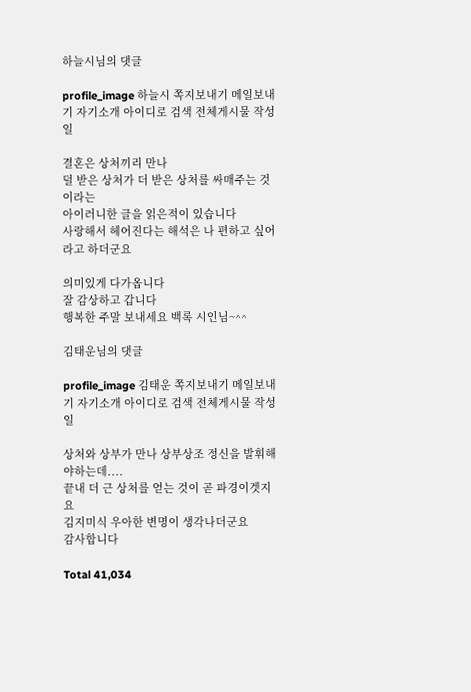하늘시님의 댓글

profile_image 하늘시 쪽지보내기 메일보내기 자기소개 아이디로 검색 전체게시물 작성일

결혼은 상처끼리 만나
덜 받은 상처가 더 받은 상처를 싸매주는 것이라는
아이러니한 글을 읽은적이 있습니다
사랑해서 헤어진다는 해석은 나 편하고 싶어라고 하더군요

의미있게 다가옵니다
잘 감상하고 갑니다
행복한 주말 보내세요 백록 시인님~^^

김태운님의 댓글

profile_image 김태운 쪽지보내기 메일보내기 자기소개 아이디로 검색 전체게시물 작성일

상처와 상부가 만나 상부상조 정신을 발휘해야하는데....
끝내 더 근 상처를 얻는 것이 곧 파경이겟지요
김지미식 우아한 변명이 생각나더군요
감사합니다

Total 41,034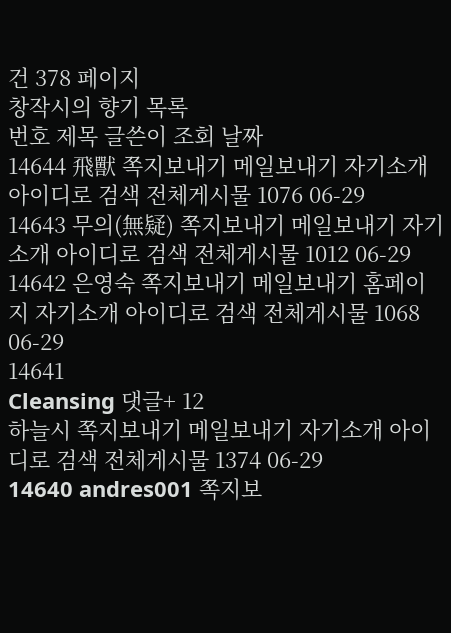건 378 페이지
창작시의 향기 목록
번호 제목 글쓴이 조회 날짜
14644 飛獸 쪽지보내기 메일보내기 자기소개 아이디로 검색 전체게시물 1076 06-29
14643 무의(無疑) 쪽지보내기 메일보내기 자기소개 아이디로 검색 전체게시물 1012 06-29
14642 은영숙 쪽지보내기 메일보내기 홈페이지 자기소개 아이디로 검색 전체게시물 1068 06-29
14641
Cleansing 댓글+ 12
하늘시 쪽지보내기 메일보내기 자기소개 아이디로 검색 전체게시물 1374 06-29
14640 andres001 쪽지보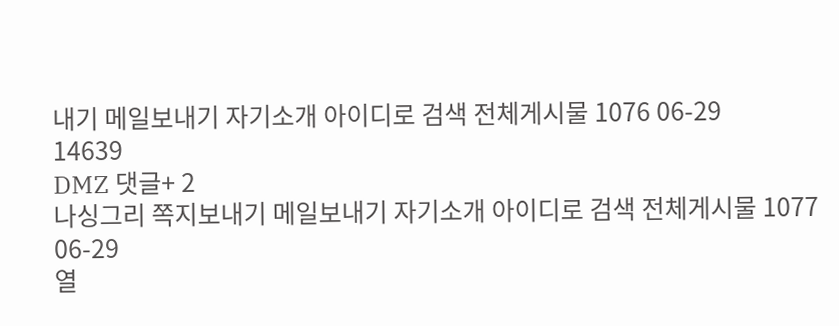내기 메일보내기 자기소개 아이디로 검색 전체게시물 1076 06-29
14639
DMZ 댓글+ 2
나싱그리 쪽지보내기 메일보내기 자기소개 아이디로 검색 전체게시물 1077 06-29
열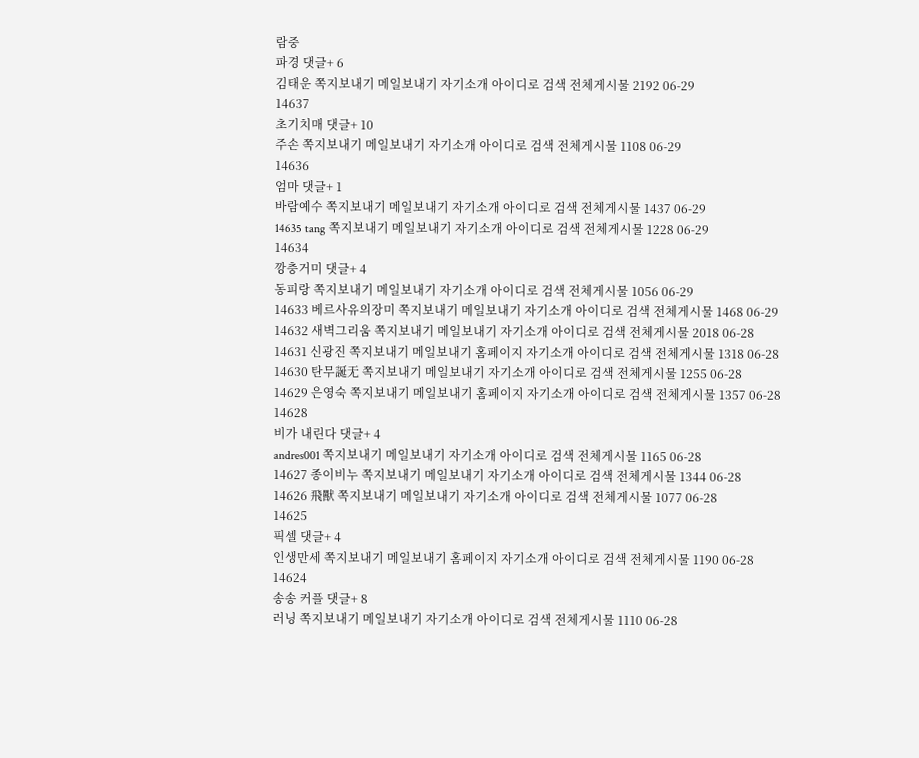람중
파경 댓글+ 6
김태운 쪽지보내기 메일보내기 자기소개 아이디로 검색 전체게시물 2192 06-29
14637
초기치매 댓글+ 10
주손 쪽지보내기 메일보내기 자기소개 아이디로 검색 전체게시물 1108 06-29
14636
엄마 댓글+ 1
바람예수 쪽지보내기 메일보내기 자기소개 아이디로 검색 전체게시물 1437 06-29
14635 tang 쪽지보내기 메일보내기 자기소개 아이디로 검색 전체게시물 1228 06-29
14634
깡충거미 댓글+ 4
동피랑 쪽지보내기 메일보내기 자기소개 아이디로 검색 전체게시물 1056 06-29
14633 베르사유의장미 쪽지보내기 메일보내기 자기소개 아이디로 검색 전체게시물 1468 06-29
14632 새벽그리움 쪽지보내기 메일보내기 자기소개 아이디로 검색 전체게시물 2018 06-28
14631 신광진 쪽지보내기 메일보내기 홈페이지 자기소개 아이디로 검색 전체게시물 1318 06-28
14630 탄무誕无 쪽지보내기 메일보내기 자기소개 아이디로 검색 전체게시물 1255 06-28
14629 은영숙 쪽지보내기 메일보내기 홈페이지 자기소개 아이디로 검색 전체게시물 1357 06-28
14628
비가 내린다 댓글+ 4
andres001 쪽지보내기 메일보내기 자기소개 아이디로 검색 전체게시물 1165 06-28
14627 종이비누 쪽지보내기 메일보내기 자기소개 아이디로 검색 전체게시물 1344 06-28
14626 飛獸 쪽지보내기 메일보내기 자기소개 아이디로 검색 전체게시물 1077 06-28
14625
픽셀 댓글+ 4
인생만세 쪽지보내기 메일보내기 홈페이지 자기소개 아이디로 검색 전체게시물 1190 06-28
14624
송송 커플 댓글+ 8
러닝 쪽지보내기 메일보내기 자기소개 아이디로 검색 전체게시물 1110 06-28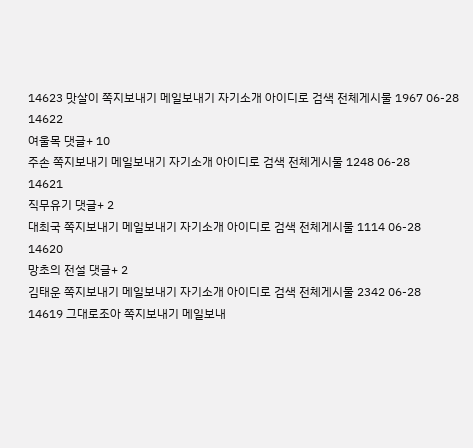14623 맛살이 쪽지보내기 메일보내기 자기소개 아이디로 검색 전체게시물 1967 06-28
14622
여울목 댓글+ 10
주손 쪽지보내기 메일보내기 자기소개 아이디로 검색 전체게시물 1248 06-28
14621
직무유기 댓글+ 2
대최국 쪽지보내기 메일보내기 자기소개 아이디로 검색 전체게시물 1114 06-28
14620
망초의 전설 댓글+ 2
김태운 쪽지보내기 메일보내기 자기소개 아이디로 검색 전체게시물 2342 06-28
14619 그대로조아 쪽지보내기 메일보내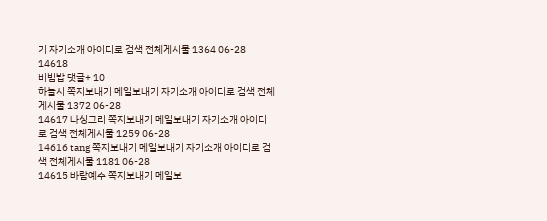기 자기소개 아이디로 검색 전체게시물 1364 06-28
14618
비빔밥 댓글+ 10
하늘시 쪽지보내기 메일보내기 자기소개 아이디로 검색 전체게시물 1372 06-28
14617 나싱그리 쪽지보내기 메일보내기 자기소개 아이디로 검색 전체게시물 1259 06-28
14616 tang 쪽지보내기 메일보내기 자기소개 아이디로 검색 전체게시물 1181 06-28
14615 바람예수 쪽지보내기 메일보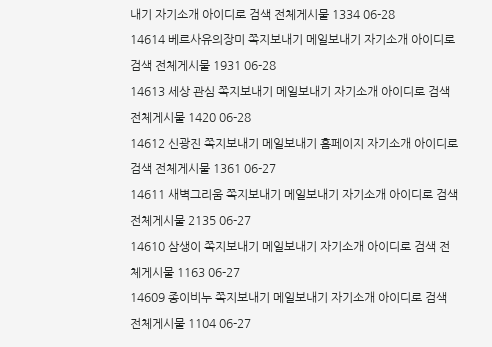내기 자기소개 아이디로 검색 전체게시물 1334 06-28
14614 베르사유의장미 쪽지보내기 메일보내기 자기소개 아이디로 검색 전체게시물 1931 06-28
14613 세상 관심 쪽지보내기 메일보내기 자기소개 아이디로 검색 전체게시물 1420 06-28
14612 신광진 쪽지보내기 메일보내기 홈페이지 자기소개 아이디로 검색 전체게시물 1361 06-27
14611 새벽그리움 쪽지보내기 메일보내기 자기소개 아이디로 검색 전체게시물 2135 06-27
14610 삼생이 쪽지보내기 메일보내기 자기소개 아이디로 검색 전체게시물 1163 06-27
14609 종이비누 쪽지보내기 메일보내기 자기소개 아이디로 검색 전체게시물 1104 06-27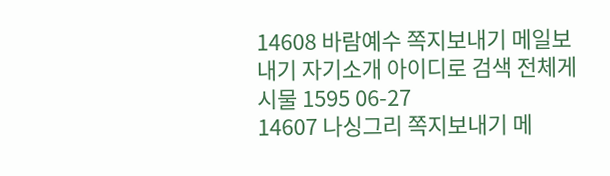14608 바람예수 쪽지보내기 메일보내기 자기소개 아이디로 검색 전체게시물 1595 06-27
14607 나싱그리 쪽지보내기 메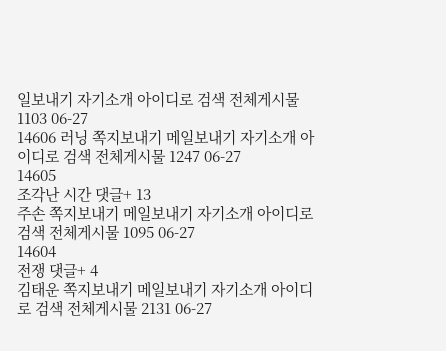일보내기 자기소개 아이디로 검색 전체게시물 1103 06-27
14606 러닝 쪽지보내기 메일보내기 자기소개 아이디로 검색 전체게시물 1247 06-27
14605
조각난 시간 댓글+ 13
주손 쪽지보내기 메일보내기 자기소개 아이디로 검색 전체게시물 1095 06-27
14604
전쟁 댓글+ 4
김태운 쪽지보내기 메일보내기 자기소개 아이디로 검색 전체게시물 2131 06-27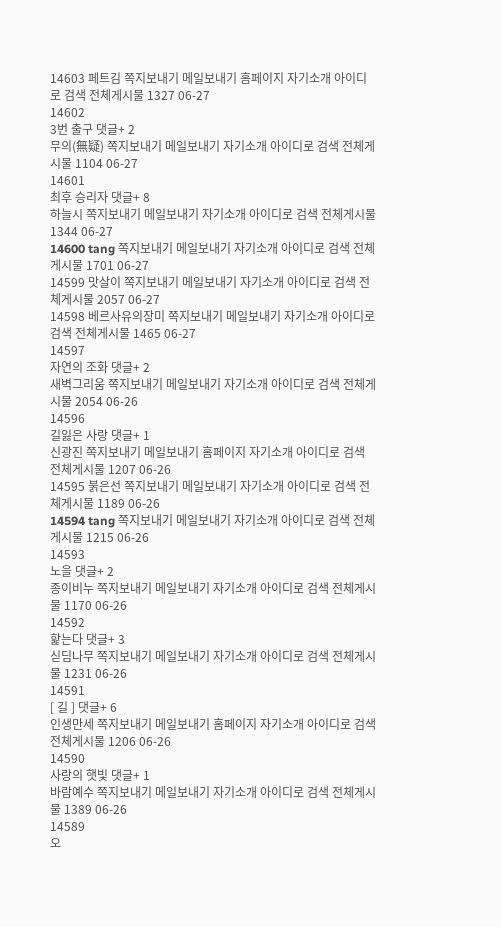14603 페트김 쪽지보내기 메일보내기 홈페이지 자기소개 아이디로 검색 전체게시물 1327 06-27
14602
3번 출구 댓글+ 2
무의(無疑) 쪽지보내기 메일보내기 자기소개 아이디로 검색 전체게시물 1104 06-27
14601
최후 승리자 댓글+ 8
하늘시 쪽지보내기 메일보내기 자기소개 아이디로 검색 전체게시물 1344 06-27
14600 tang 쪽지보내기 메일보내기 자기소개 아이디로 검색 전체게시물 1701 06-27
14599 맛살이 쪽지보내기 메일보내기 자기소개 아이디로 검색 전체게시물 2057 06-27
14598 베르사유의장미 쪽지보내기 메일보내기 자기소개 아이디로 검색 전체게시물 1465 06-27
14597
자연의 조화 댓글+ 2
새벽그리움 쪽지보내기 메일보내기 자기소개 아이디로 검색 전체게시물 2054 06-26
14596
길잃은 사랑 댓글+ 1
신광진 쪽지보내기 메일보내기 홈페이지 자기소개 아이디로 검색 전체게시물 1207 06-26
14595 붉은선 쪽지보내기 메일보내기 자기소개 아이디로 검색 전체게시물 1189 06-26
14594 tang 쪽지보내기 메일보내기 자기소개 아이디로 검색 전체게시물 1215 06-26
14593
노을 댓글+ 2
종이비누 쪽지보내기 메일보내기 자기소개 아이디로 검색 전체게시물 1170 06-26
14592
핥는다 댓글+ 3
싣딤나무 쪽지보내기 메일보내기 자기소개 아이디로 검색 전체게시물 1231 06-26
14591
[ 길 ] 댓글+ 6
인생만세 쪽지보내기 메일보내기 홈페이지 자기소개 아이디로 검색 전체게시물 1206 06-26
14590
사랑의 햇빛 댓글+ 1
바람예수 쪽지보내기 메일보내기 자기소개 아이디로 검색 전체게시물 1389 06-26
14589
오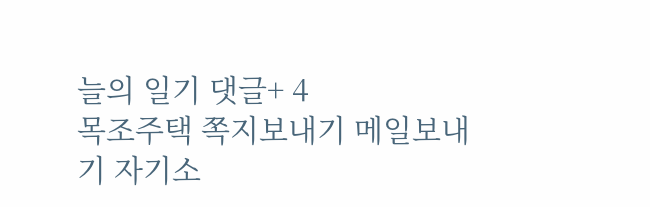늘의 일기 댓글+ 4
목조주택 쪽지보내기 메일보내기 자기소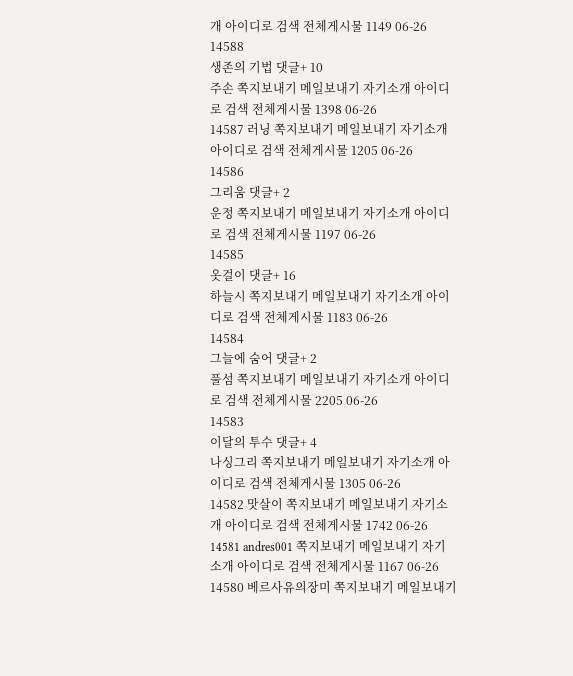개 아이디로 검색 전체게시물 1149 06-26
14588
생존의 기법 댓글+ 10
주손 쪽지보내기 메일보내기 자기소개 아이디로 검색 전체게시물 1398 06-26
14587 러닝 쪽지보내기 메일보내기 자기소개 아이디로 검색 전체게시물 1205 06-26
14586
그리움 댓글+ 2
운정 쪽지보내기 메일보내기 자기소개 아이디로 검색 전체게시물 1197 06-26
14585
옷걸이 댓글+ 16
하늘시 쪽지보내기 메일보내기 자기소개 아이디로 검색 전체게시물 1183 06-26
14584
그늘에 숨어 댓글+ 2
풀섬 쪽지보내기 메일보내기 자기소개 아이디로 검색 전체게시물 2205 06-26
14583
이달의 투수 댓글+ 4
나싱그리 쪽지보내기 메일보내기 자기소개 아이디로 검색 전체게시물 1305 06-26
14582 맛살이 쪽지보내기 메일보내기 자기소개 아이디로 검색 전체게시물 1742 06-26
14581 andres001 쪽지보내기 메일보내기 자기소개 아이디로 검색 전체게시물 1167 06-26
14580 베르사유의장미 쪽지보내기 메일보내기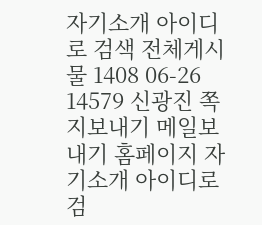자기소개 아이디로 검색 전체게시물 1408 06-26
14579 신광진 쪽지보내기 메일보내기 홈페이지 자기소개 아이디로 검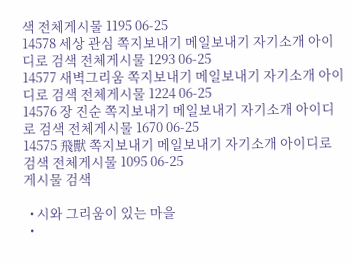색 전체게시물 1195 06-25
14578 세상 관심 쪽지보내기 메일보내기 자기소개 아이디로 검색 전체게시물 1293 06-25
14577 새벽그리움 쪽지보내기 메일보내기 자기소개 아이디로 검색 전체게시물 1224 06-25
14576 장 진순 쪽지보내기 메일보내기 자기소개 아이디로 검색 전체게시물 1670 06-25
14575 飛獸 쪽지보내기 메일보내기 자기소개 아이디로 검색 전체게시물 1095 06-25
게시물 검색

  • 시와 그리움이 있는 마을
  •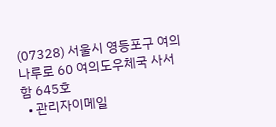(07328) 서울시 영등포구 여의나루로 60 여의도우체국 사서함 645호
  • 관리자이메일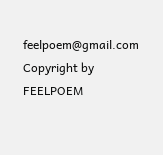feelpoem@gmail.com
Copyright by FEELPOEM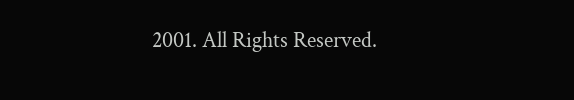2001. All Rights Reserved.